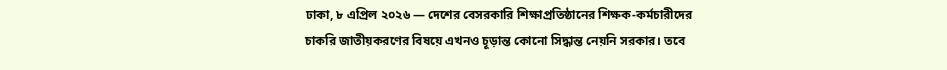ঢাকা, ৮ এপ্রিল ২০২৬ — দেশের বেসরকারি শিক্ষাপ্রতিষ্ঠানের শিক্ষক-কর্মচারীদের চাকরি জাতীয়করণের বিষয়ে এখনও চূড়ান্ত কোনো সিদ্ধান্ত নেয়নি সরকার। তবে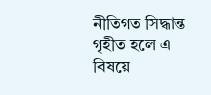নীতিগত সিদ্ধান্ত গৃহীত হলে এ বিষয়ে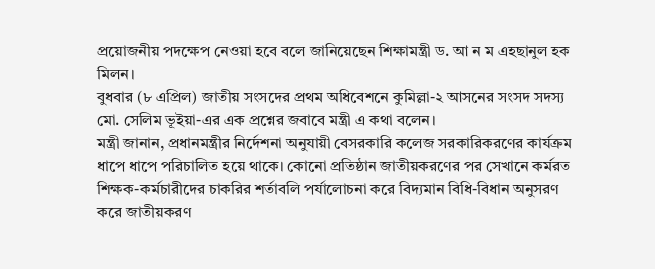প্রয়োজনীয় পদক্ষেপ নেওয়া হবে বলে জানিয়েছেন শিক্ষামন্ত্রী ড. আ ন ম এহছানুল হক মিলন।
বুধবার (৮ এপ্রিল) জাতীয় সংসদের প্রথম অধিবেশনে কুমিল্লা-২ আসনের সংসদ সদস্য মো. সেলিম ভূইয়া-এর এক প্রশ্নের জবাবে মন্ত্রী এ কথা বলেন।
মন্ত্রী জানান, প্রধানমন্ত্রীর নির্দেশনা অনুযায়ী বেসরকারি কলেজ সরকারিকরণের কার্যক্রম ধাপে ধাপে পরিচালিত হয়ে থাকে। কোনো প্রতিষ্ঠান জাতীয়করণের পর সেখানে কর্মরত শিক্ষক-কর্মচারীদের চাকরির শর্তাবলি পর্যালোচনা করে বিদ্যমান বিধি-বিধান অনুসরণ করে জাতীয়করণ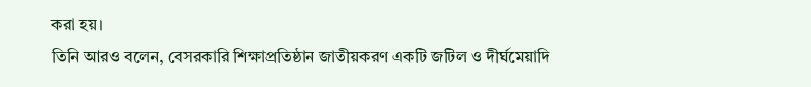করা হয়।
তিনি আরও বলেন, বেসরকারি শিক্ষাপ্রতিষ্ঠান জাতীয়করণ একটি জটিল ও দীর্ঘমেয়াদি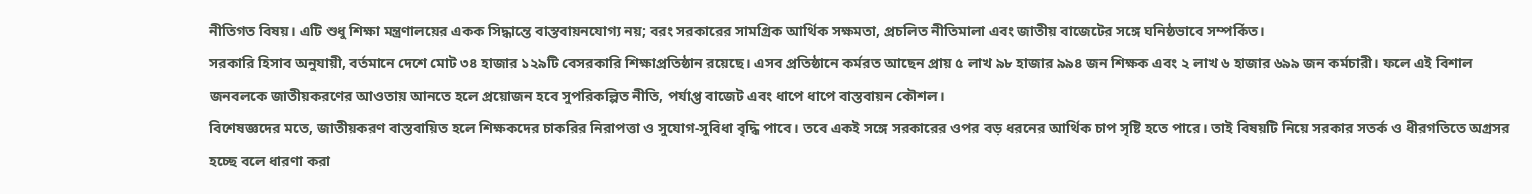নীতিগত বিষয়। এটি শুধু শিক্ষা মন্ত্রণালয়ের একক সিদ্ধান্তে বাস্তবায়নযোগ্য নয়; বরং সরকারের সামগ্রিক আর্থিক সক্ষমতা, প্রচলিত নীতিমালা এবং জাতীয় বাজেটের সঙ্গে ঘনিষ্ঠভাবে সম্পর্কিত।
সরকারি হিসাব অনুযায়ী, বর্তমানে দেশে মোট ৩৪ হাজার ১২৯টি বেসরকারি শিক্ষাপ্রতিষ্ঠান রয়েছে। এসব প্রতিষ্ঠানে কর্মরত আছেন প্রায় ৫ লাখ ৯৮ হাজার ৯৯৪ জন শিক্ষক এবং ২ লাখ ৬ হাজার ৬৯৯ জন কর্মচারী। ফলে এই বিশাল জনবলকে জাতীয়করণের আওতায় আনতে হলে প্রয়োজন হবে সুপরিকল্পিত নীতি, পর্যাপ্ত বাজেট এবং ধাপে ধাপে বাস্তবায়ন কৌশল।
বিশেষজ্ঞদের মতে, জাতীয়করণ বাস্তবায়িত হলে শিক্ষকদের চাকরির নিরাপত্তা ও সুযোগ-সুবিধা বৃদ্ধি পাবে। তবে একই সঙ্গে সরকারের ওপর বড় ধরনের আর্থিক চাপ সৃষ্টি হতে পারে। তাই বিষয়টি নিয়ে সরকার সতর্ক ও ধীরগতিতে অগ্রসর হচ্ছে বলে ধারণা করা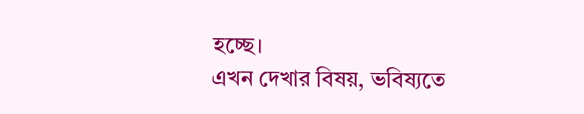হচ্ছে।
এখন দেখার বিষয়, ভবিষ্যতে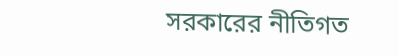সরকারের নীতিগত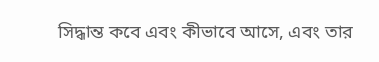সিদ্ধান্ত কবে এবং কীভাবে আসে, এবং তার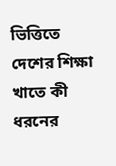ভিত্তিতে দেশের শিক্ষা খাতে কী ধরনের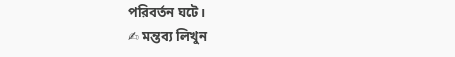পরিবর্তন ঘটে।
✍ মন্তব্য লিখুন